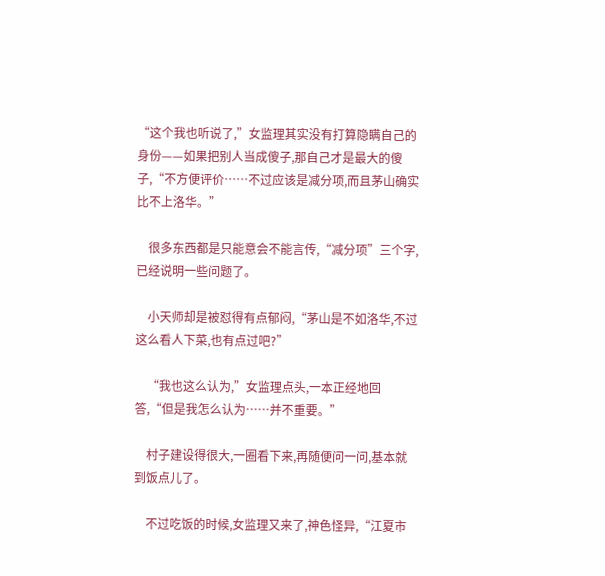“这个我也听说了,”女监理其实没有打算隐瞒自己的身份——如果把别人当成傻子,那自己才是最大的傻子,“不方便评价……不过应该是减分项,而且茅山确实比不上洛华。”

    很多东西都是只能意会不能言传,“减分项”三个字,已经说明一些问题了。

    小天师却是被怼得有点郁闷,“茅山是不如洛华,不过这么看人下菜,也有点过吧?”

    “我也这么认为,”女监理点头,一本正经地回答,“但是我怎么认为……并不重要。”

    村子建设得很大,一圈看下来,再随便问一问,基本就到饭点儿了。

    不过吃饭的时候,女监理又来了,神色怪异,“江夏市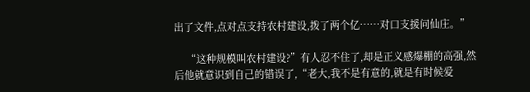出了文件,点对点支持农村建设,拨了两个亿……对口支援问仙庄。”

    “这种规模叫农村建设?”有人忍不住了,却是正义感爆棚的高强,然后他就意识到自己的错误了,“老大,我不是有意的,就是有时候爱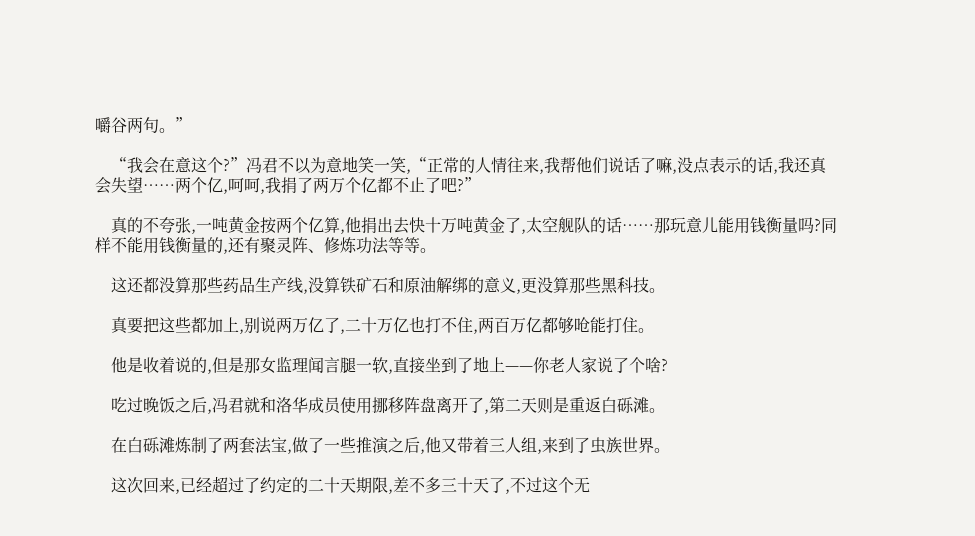嚼谷两句。”

    “我会在意这个?”冯君不以为意地笑一笑,“正常的人情往来,我帮他们说话了嘛,没点表示的话,我还真会失望……两个亿,呵呵,我捐了两万个亿都不止了吧?”

    真的不夸张,一吨黄金按两个亿算,他捐出去快十万吨黄金了,太空舰队的话……那玩意儿能用钱衡量吗?同样不能用钱衡量的,还有聚灵阵、修炼功法等等。

    这还都没算那些药品生产线,没算铁矿石和原油解绑的意义,更没算那些黑科技。

    真要把这些都加上,别说两万亿了,二十万亿也打不住,两百万亿都够呛能打住。

    他是收着说的,但是那女监理闻言腿一软,直接坐到了地上——你老人家说了个啥?

    吃过晚饭之后,冯君就和洛华成员使用挪移阵盘离开了,第二天则是重返白砾滩。

    在白砾滩炼制了两套法宝,做了一些推演之后,他又带着三人组,来到了虫族世界。

    这次回来,已经超过了约定的二十天期限,差不多三十天了,不过这个无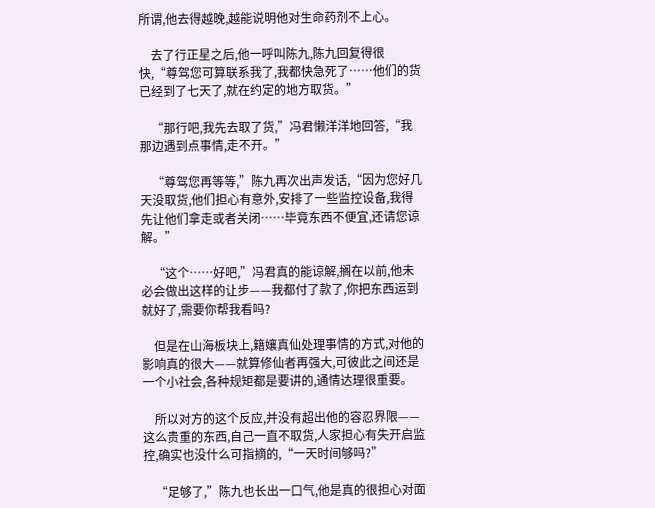所谓,他去得越晚,越能说明他对生命药剂不上心。

    去了行正星之后,他一呼叫陈九,陈九回复得很快,“尊驾您可算联系我了,我都快急死了……他们的货已经到了七天了,就在约定的地方取货。”

    “那行吧,我先去取了货,”冯君懒洋洋地回答,“我那边遇到点事情,走不开。”

    “尊驾您再等等,”陈九再次出声发话,“因为您好几天没取货,他们担心有意外,安排了一些监控设备,我得先让他们拿走或者关闭……毕竟东西不便宜,还请您谅解。”

    “这个……好吧,”冯君真的能谅解,搁在以前,他未必会做出这样的让步——我都付了款了,你把东西运到就好了,需要你帮我看吗?

    但是在山海板块上,籍孃真仙处理事情的方式,对他的影响真的很大——就算修仙者再强大,可彼此之间还是一个小社会,各种规矩都是要讲的,通情达理很重要。

    所以对方的这个反应,并没有超出他的容忍界限——这么贵重的东西,自己一直不取货,人家担心有失开启监控,确实也没什么可指摘的,“一天时间够吗?”

    “足够了,”陈九也长出一口气,他是真的很担心对面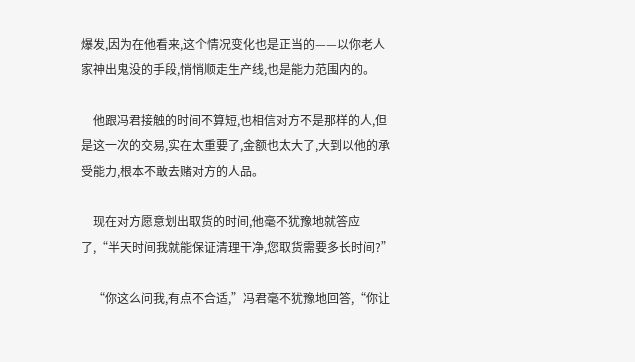爆发,因为在他看来,这个情况变化也是正当的——以你老人家神出鬼没的手段,悄悄顺走生产线,也是能力范围内的。

    他跟冯君接触的时间不算短,也相信对方不是那样的人,但是这一次的交易,实在太重要了,金额也太大了,大到以他的承受能力,根本不敢去赌对方的人品。

    现在对方愿意划出取货的时间,他毫不犹豫地就答应了,“半天时间我就能保证清理干净,您取货需要多长时间?”

    “你这么问我,有点不合适,”冯君毫不犹豫地回答,“你让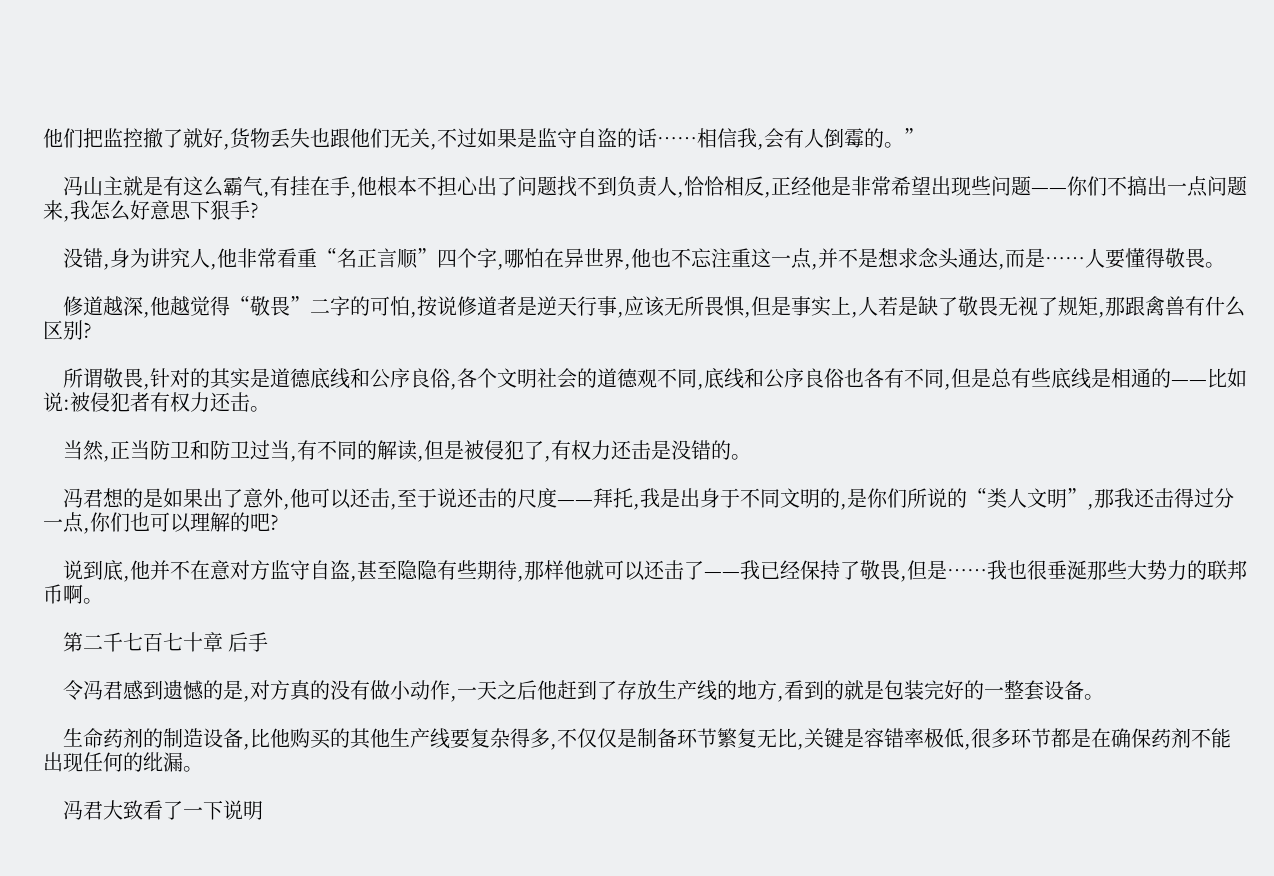他们把监控撤了就好,货物丢失也跟他们无关,不过如果是监守自盗的话……相信我,会有人倒霉的。”

    冯山主就是有这么霸气,有挂在手,他根本不担心出了问题找不到负责人,恰恰相反,正经他是非常希望出现些问题——你们不搞出一点问题来,我怎么好意思下狠手?

    没错,身为讲究人,他非常看重“名正言顺”四个字,哪怕在异世界,他也不忘注重这一点,并不是想求念头通达,而是……人要懂得敬畏。

    修道越深,他越觉得“敬畏”二字的可怕,按说修道者是逆天行事,应该无所畏惧,但是事实上,人若是缺了敬畏无视了规矩,那跟禽兽有什么区别?

    所谓敬畏,针对的其实是道德底线和公序良俗,各个文明社会的道德观不同,底线和公序良俗也各有不同,但是总有些底线是相通的——比如说:被侵犯者有权力还击。

    当然,正当防卫和防卫过当,有不同的解读,但是被侵犯了,有权力还击是没错的。

    冯君想的是如果出了意外,他可以还击,至于说还击的尺度——拜托,我是出身于不同文明的,是你们所说的“类人文明”,那我还击得过分一点,你们也可以理解的吧?

    说到底,他并不在意对方监守自盗,甚至隐隐有些期待,那样他就可以还击了——我已经保持了敬畏,但是……我也很垂涎那些大势力的联邦币啊。

    第二千七百七十章 后手

    令冯君感到遗憾的是,对方真的没有做小动作,一天之后他赶到了存放生产线的地方,看到的就是包装完好的一整套设备。

    生命药剂的制造设备,比他购买的其他生产线要复杂得多,不仅仅是制备环节繁复无比,关键是容错率极低,很多环节都是在确保药剂不能出现任何的纰漏。

    冯君大致看了一下说明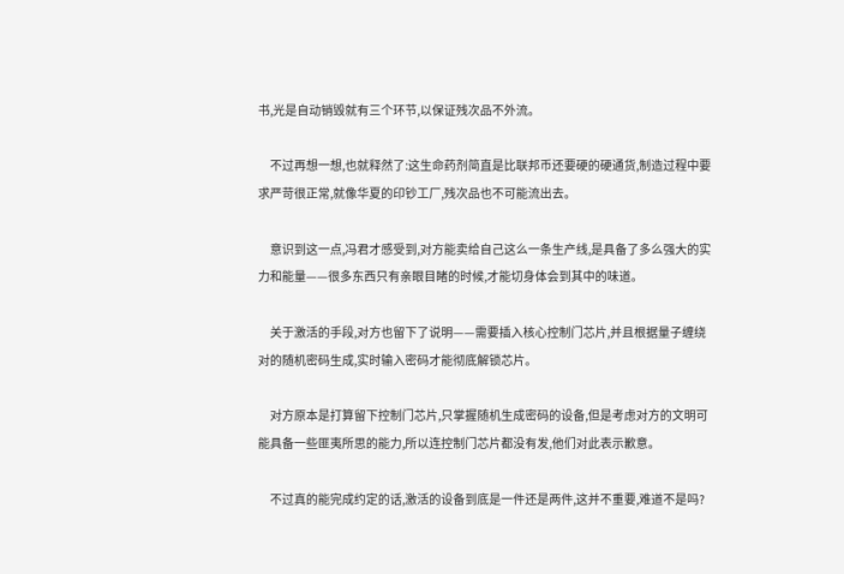书,光是自动销毁就有三个环节,以保证残次品不外流。

    不过再想一想,也就释然了:这生命药剂简直是比联邦币还要硬的硬通货,制造过程中要求严苛很正常,就像华夏的印钞工厂,残次品也不可能流出去。

    意识到这一点,冯君才感受到,对方能卖给自己这么一条生产线,是具备了多么强大的实力和能量——很多东西只有亲眼目睹的时候,才能切身体会到其中的味道。

    关于激活的手段,对方也留下了说明——需要插入核心控制门芯片,并且根据量子缠绕对的随机密码生成,实时输入密码才能彻底解锁芯片。

    对方原本是打算留下控制门芯片,只掌握随机生成密码的设备,但是考虑对方的文明可能具备一些匪夷所思的能力,所以连控制门芯片都没有发,他们对此表示歉意。

    不过真的能完成约定的话,激活的设备到底是一件还是两件,这并不重要,难道不是吗?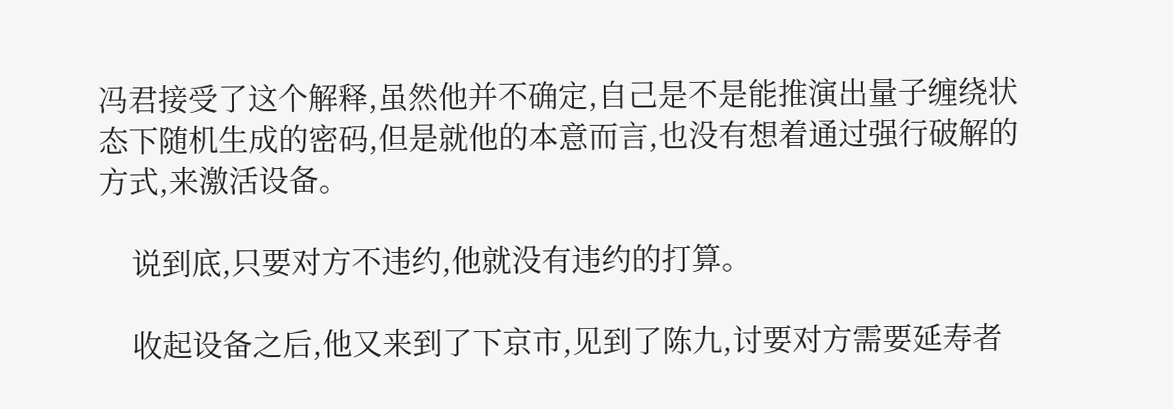冯君接受了这个解释,虽然他并不确定,自己是不是能推演出量子缠绕状态下随机生成的密码,但是就他的本意而言,也没有想着通过强行破解的方式,来激活设备。

    说到底,只要对方不违约,他就没有违约的打算。

    收起设备之后,他又来到了下京市,见到了陈九,讨要对方需要延寿者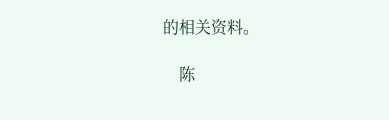的相关资料。

    陈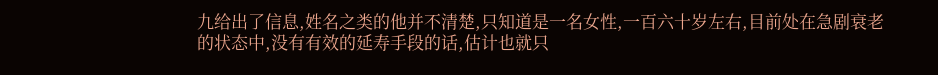九给出了信息,姓名之类的他并不清楚,只知道是一名女性,一百六十岁左右,目前处在急剧衰老的状态中,没有有效的延寿手段的话,估计也就只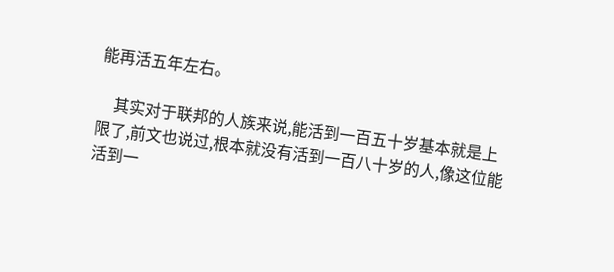能再活五年左右。

    其实对于联邦的人族来说,能活到一百五十岁基本就是上限了,前文也说过,根本就没有活到一百八十岁的人,像这位能活到一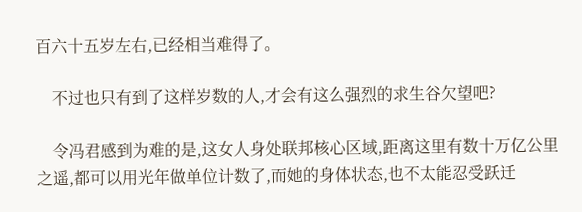百六十五岁左右,已经相当难得了。

    不过也只有到了这样岁数的人,才会有这么强烈的求生谷欠望吧?

    令冯君感到为难的是,这女人身处联邦核心区域,距离这里有数十万亿公里之遥,都可以用光年做单位计数了,而她的身体状态,也不太能忍受跃迁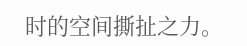时的空间撕扯之力。